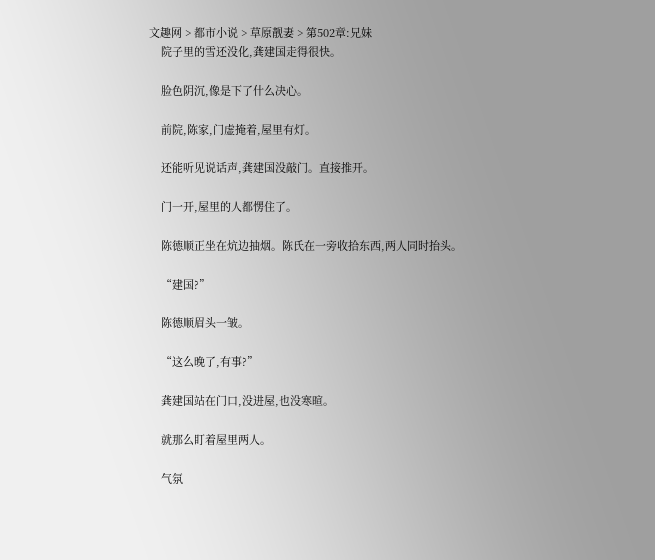文趣网 > 都市小说 > 草原靓妻 > 第502章:兄妹
    院子里的雪还没化,龚建国走得很快。

    脸色阴沉,像是下了什么决心。

    前院,陈家,门虚掩着,屋里有灯。

    还能听见说话声,龚建国没敲门。直接推开。

    门一开,屋里的人都愣住了。

    陈德顺正坐在炕边抽烟。陈氏在一旁收拾东西,两人同时抬头。

    “建国?”

    陈德顺眉头一皱。

    “这么晚了,有事?”

    龚建国站在门口,没进屋,也没寒暄。

    就那么盯着屋里两人。

    气氛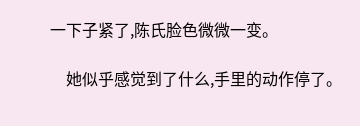一下子紧了,陈氏脸色微微一变。

    她似乎感觉到了什么,手里的动作停了。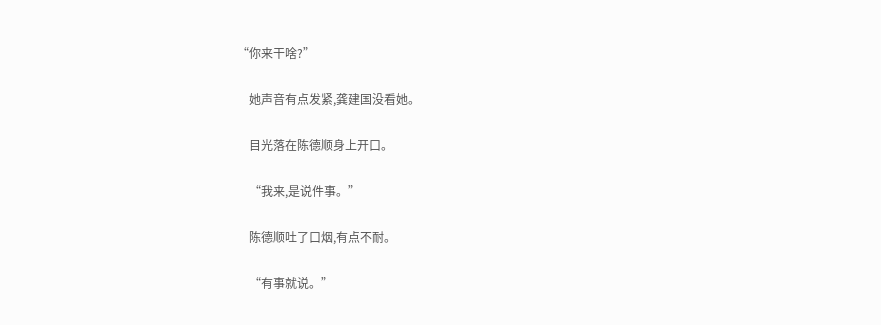“你来干啥?”

    她声音有点发紧,龚建国没看她。

    目光落在陈德顺身上开口。

    “我来,是说件事。”

    陈德顺吐了口烟,有点不耐。

    “有事就说。”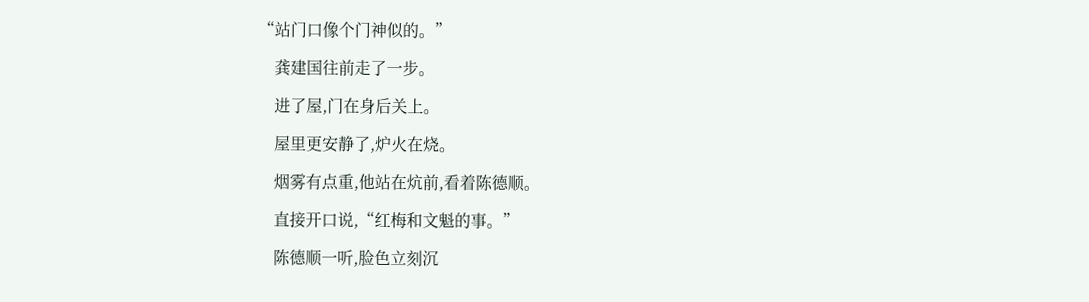“站门口像个门神似的。”

    龚建国往前走了一步。

    进了屋,门在身后关上。

    屋里更安静了,炉火在烧。

    烟雾有点重,他站在炕前,看着陈德顺。

    直接开口说,“红梅和文魁的事。”

    陈德顺一听,脸色立刻沉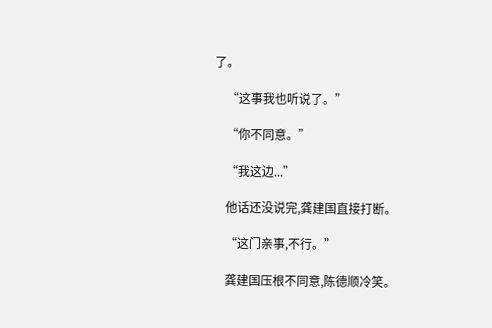了。

    “这事我也听说了。”

    “你不同意。”

    “我这边...”

    他话还没说完,龚建国直接打断。

    “这门亲事,不行。”

    龚建国压根不同意,陈德顺冷笑。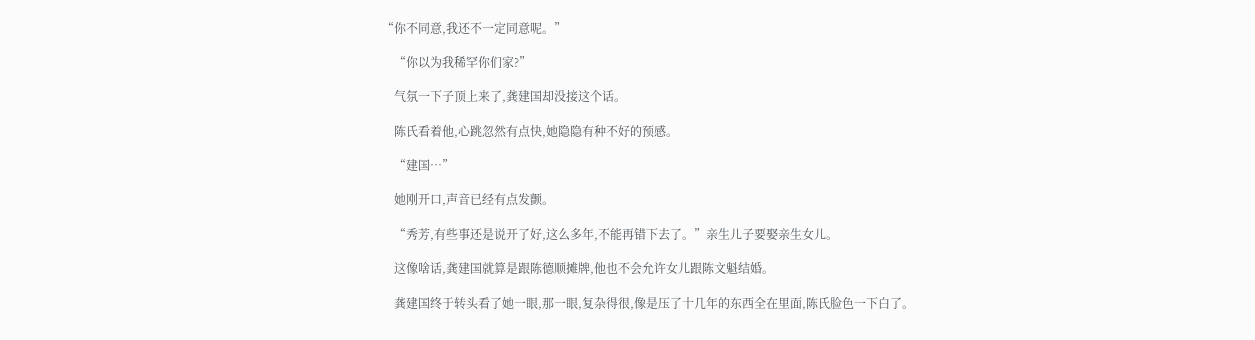“你不同意,我还不一定同意呢。”

    “你以为我稀罕你们家?”

    气氛一下子顶上来了,龚建国却没接这个话。

    陈氏看着他,心跳忽然有点快,她隐隐有种不好的预感。

    “建国…”

    她刚开口,声音已经有点发颤。

    “秀芳,有些事还是说开了好,这么多年,不能再错下去了。”亲生儿子要娶亲生女儿。

    这像啥话,龚建国就算是跟陈德顺摊牌,他也不会允许女儿跟陈文魁结婚。

    龚建国终于转头看了她一眼,那一眼,复杂得很,像是压了十几年的东西全在里面,陈氏脸色一下白了。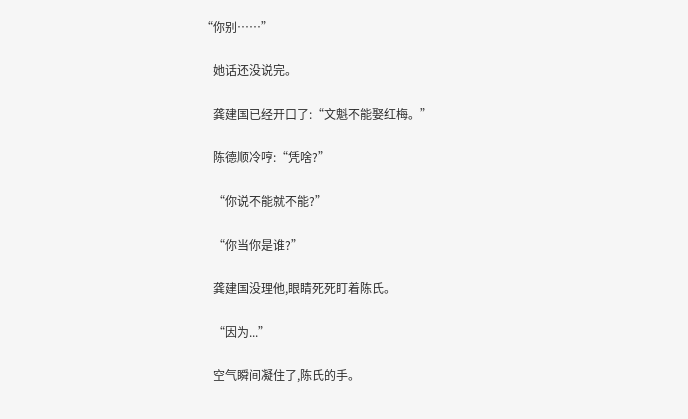“你别……”

    她话还没说完。

    龚建国已经开口了:“文魁不能娶红梅。”

    陈德顺冷哼:“凭啥?”

    “你说不能就不能?”

    “你当你是谁?”

    龚建国没理他,眼睛死死盯着陈氏。

    “因为...”

    空气瞬间凝住了,陈氏的手。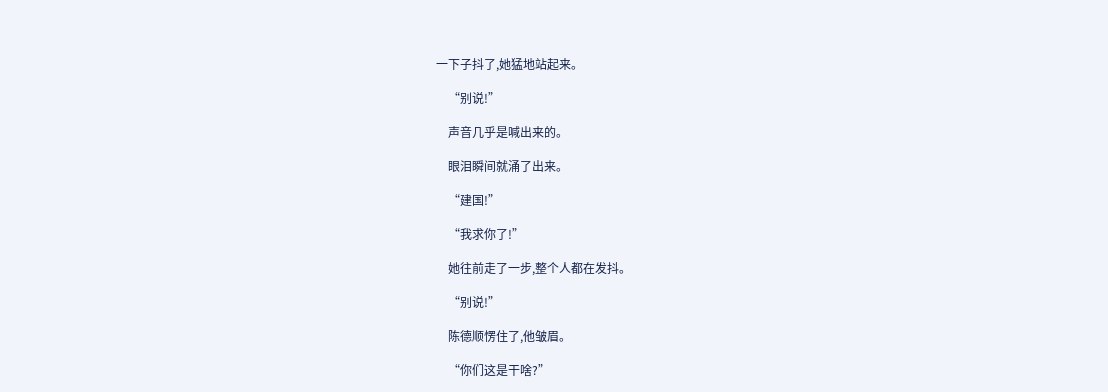一下子抖了,她猛地站起来。

    “别说!”

    声音几乎是喊出来的。

    眼泪瞬间就涌了出来。

    “建国!”

    “我求你了!”

    她往前走了一步,整个人都在发抖。

    “别说!”

    陈德顺愣住了,他皱眉。

    “你们这是干啥?”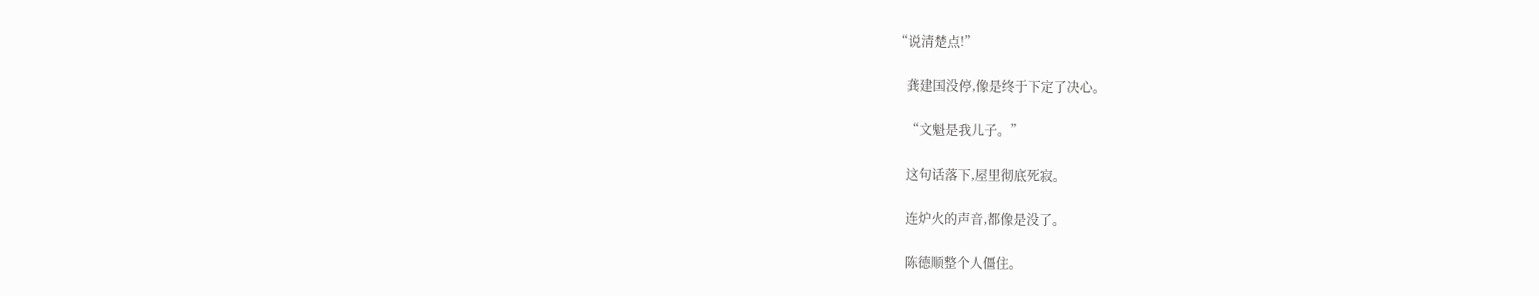“说清楚点!”

    龚建国没停,像是终于下定了决心。

    “文魁是我儿子。”

    这句话落下,屋里彻底死寂。

    连炉火的声音,都像是没了。

    陈德顺整个人僵住。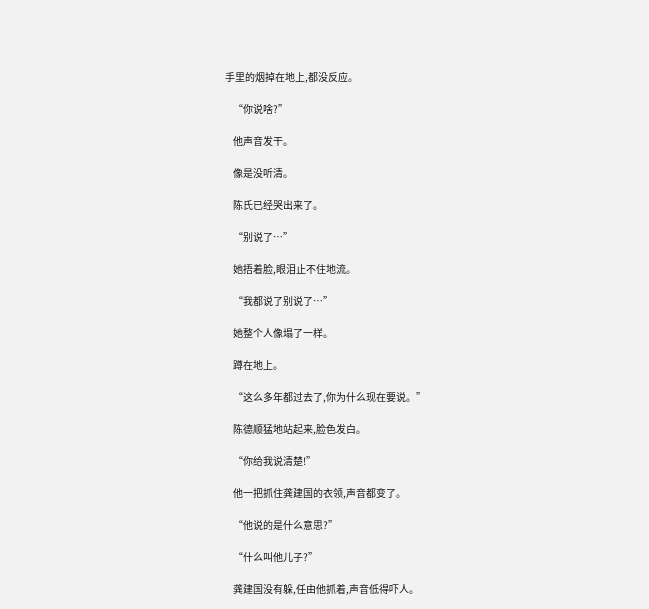手里的烟掉在地上,都没反应。

    “你说啥?”

    他声音发干。

    像是没听清。

    陈氏已经哭出来了。

    “别说了…”

    她捂着脸,眼泪止不住地流。

    “我都说了别说了…”

    她整个人像塌了一样。

    蹲在地上。

    “这么多年都过去了,你为什么现在要说。”

    陈德顺猛地站起来,脸色发白。

    “你给我说清楚!”

    他一把抓住龚建国的衣领,声音都变了。

    “他说的是什么意思?”

    “什么叫他儿子?”

    龚建国没有躲,任由他抓着,声音低得吓人。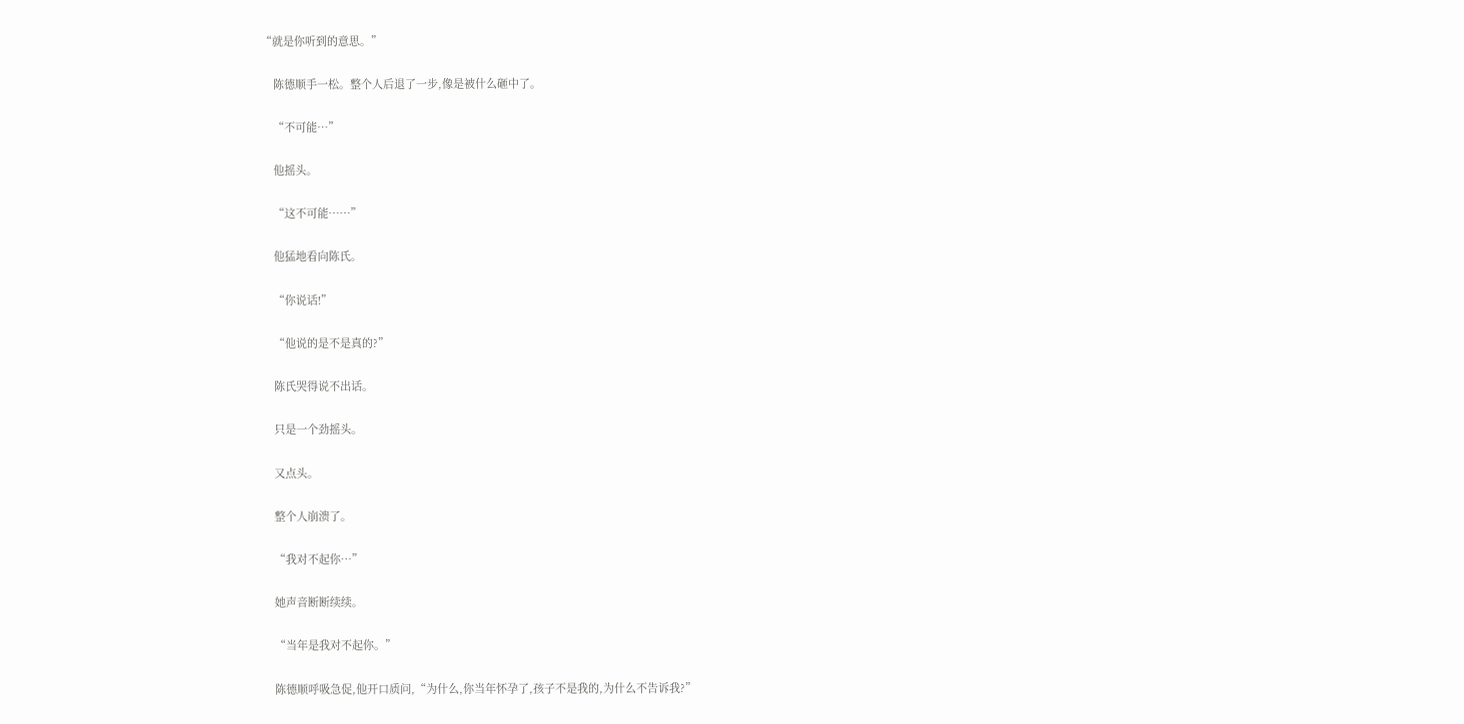“就是你听到的意思。”

    陈德顺手一松。整个人后退了一步,像是被什么砸中了。

    “不可能…”

    他摇头。

    “这不可能……”

    他猛地看向陈氏。

    “你说话!”

    “他说的是不是真的?”

    陈氏哭得说不出话。

    只是一个劲摇头。

    又点头。

    整个人崩溃了。

    “我对不起你…”

    她声音断断续续。

    “当年是我对不起你。”

    陈德顺呼吸急促,他开口质问,“为什么,你当年怀孕了,孩子不是我的,为什么不告诉我?”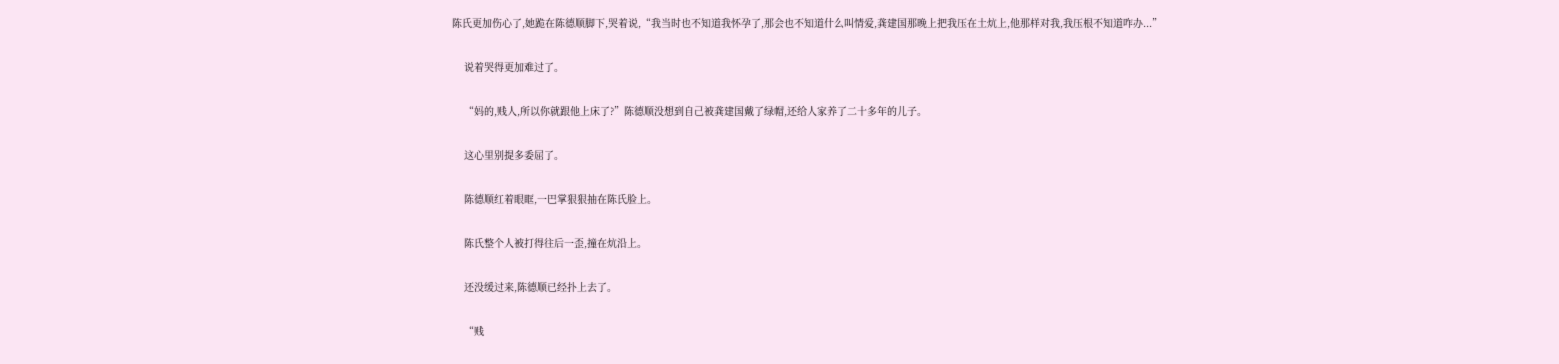陈氏更加伤心了,她跪在陈德顺脚下,哭着说,“我当时也不知道我怀孕了,那会也不知道什么叫情爱,龚建国那晚上把我压在土炕上,他那样对我,我压根不知道咋办...”

    说着哭得更加难过了。

    “妈的,贱人,所以你就跟他上床了?”陈德顺没想到自己被龚建国戴了绿帽,还给人家养了二十多年的儿子。

    这心里别提多委屈了。

    陈德顺红着眼眶,一巴掌狠狠抽在陈氏脸上。

    陈氏整个人被打得往后一歪,撞在炕沿上。

    还没缓过来,陈德顺已经扑上去了。

    “贱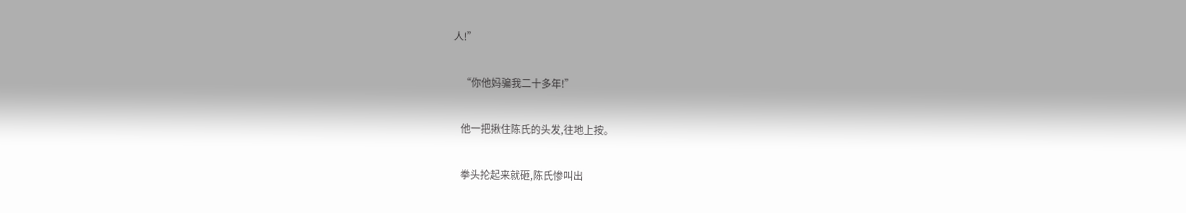人!”

    “你他妈骗我二十多年!”

    他一把揪住陈氏的头发,往地上按。

    拳头抡起来就砸,陈氏惨叫出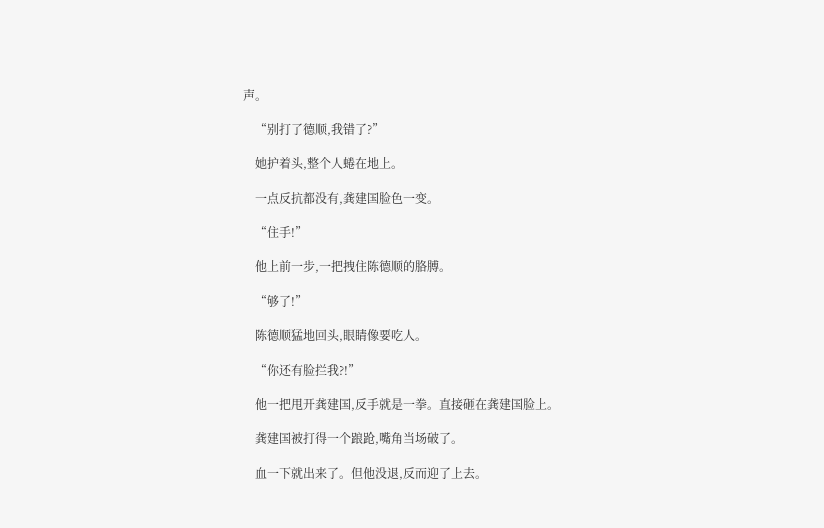声。

    “别打了德顺,我错了?”

    她护着头,整个人蜷在地上。

    一点反抗都没有,龚建国脸色一变。

    “住手!”

    他上前一步,一把拽住陈德顺的胳膊。

    “够了!”

    陈德顺猛地回头,眼睛像要吃人。

    “你还有脸拦我?!”

    他一把甩开龚建国,反手就是一拳。直接砸在龚建国脸上。

    龚建国被打得一个踉跄,嘴角当场破了。

    血一下就出来了。但他没退,反而迎了上去。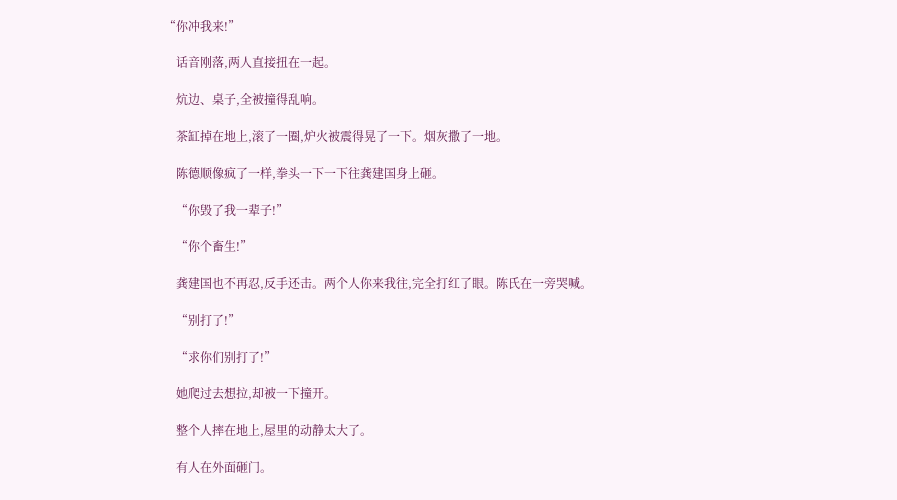“你冲我来!”

    话音刚落,两人直接扭在一起。

    炕边、桌子,全被撞得乱响。

    茶缸掉在地上,滚了一圈,炉火被震得晃了一下。烟灰撒了一地。

    陈德顺像疯了一样,拳头一下一下往龚建国身上砸。

    “你毁了我一辈子!”

    “你个畜生!”

    龚建国也不再忍,反手还击。两个人你来我往,完全打红了眼。陈氏在一旁哭喊。

    “别打了!”

    “求你们别打了!”

    她爬过去想拉,却被一下撞开。

    整个人摔在地上,屋里的动静太大了。

    有人在外面砸门。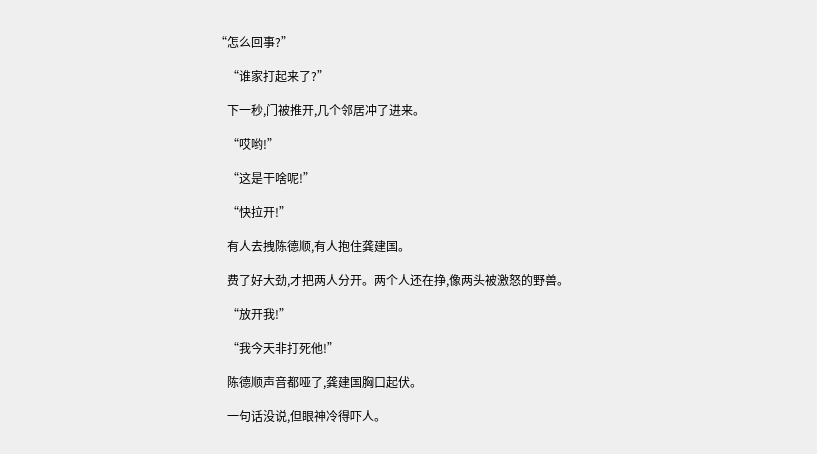“怎么回事?”

    “谁家打起来了?”

    下一秒,门被推开,几个邻居冲了进来。

    “哎哟!”

    “这是干啥呢!”

    “快拉开!”

    有人去拽陈德顺,有人抱住龚建国。

    费了好大劲,才把两人分开。两个人还在挣,像两头被激怒的野兽。

    “放开我!”

    “我今天非打死他!”

    陈德顺声音都哑了,龚建国胸口起伏。

    一句话没说,但眼神冷得吓人。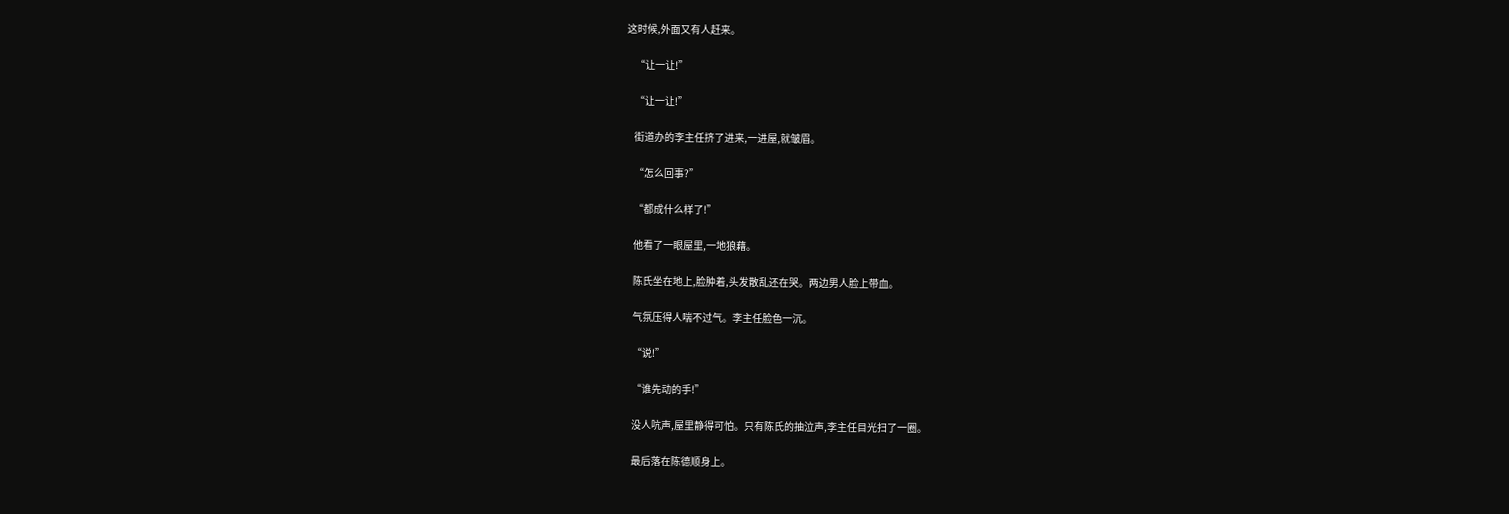这时候,外面又有人赶来。

    “让一让!”

    “让一让!”

    街道办的李主任挤了进来,一进屋,就皱眉。

    “怎么回事?”

    “都成什么样了!”

    他看了一眼屋里,一地狼藉。

    陈氏坐在地上,脸肿着,头发散乱还在哭。两边男人脸上带血。

    气氛压得人喘不过气。李主任脸色一沉。

    “说!”

    “谁先动的手!”

    没人吭声,屋里静得可怕。只有陈氏的抽泣声,李主任目光扫了一圈。

    最后落在陈德顺身上。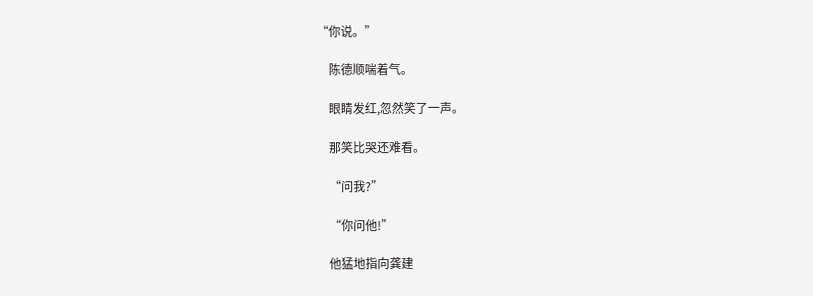“你说。”

    陈德顺喘着气。

    眼睛发红,忽然笑了一声。

    那笑比哭还难看。

    “问我?”

    “你问他!”

    他猛地指向龚建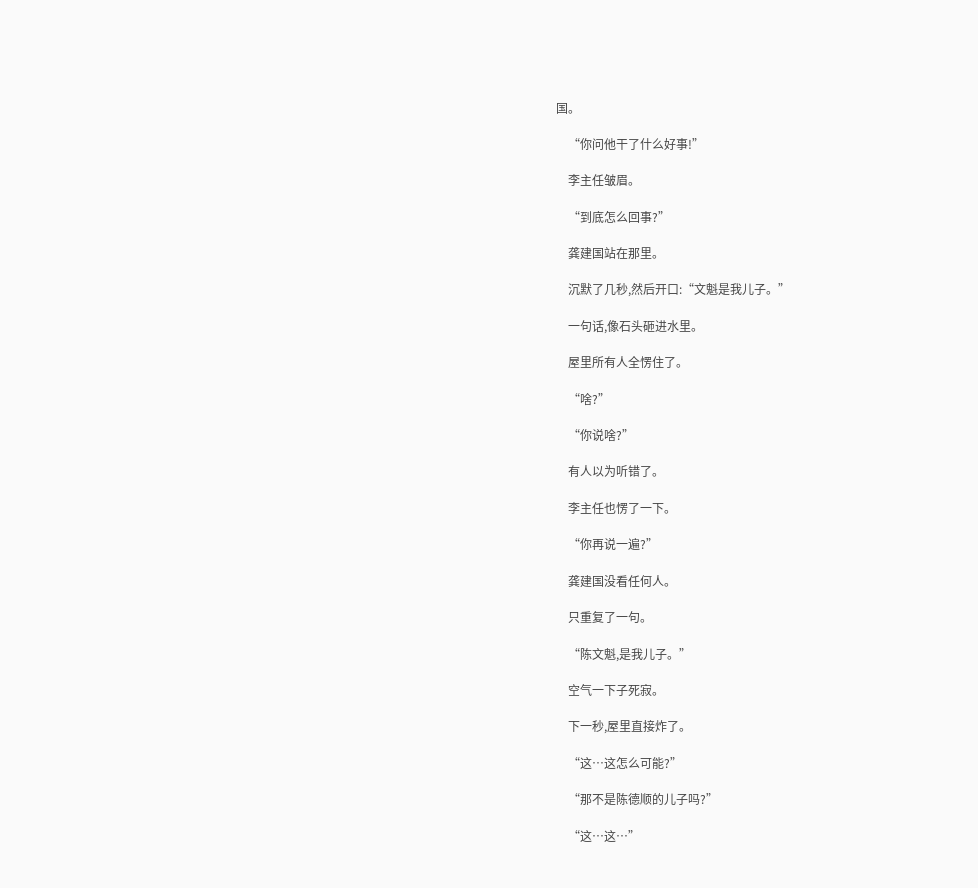国。

    “你问他干了什么好事!”

    李主任皱眉。

    “到底怎么回事?”

    龚建国站在那里。

    沉默了几秒,然后开口:“文魁是我儿子。”

    一句话,像石头砸进水里。

    屋里所有人全愣住了。

    “啥?”

    “你说啥?”

    有人以为听错了。

    李主任也愣了一下。

    “你再说一遍?”

    龚建国没看任何人。

    只重复了一句。

    “陈文魁,是我儿子。”

    空气一下子死寂。

    下一秒,屋里直接炸了。

    “这…这怎么可能?”

    “那不是陈德顺的儿子吗?”

    “这…这…”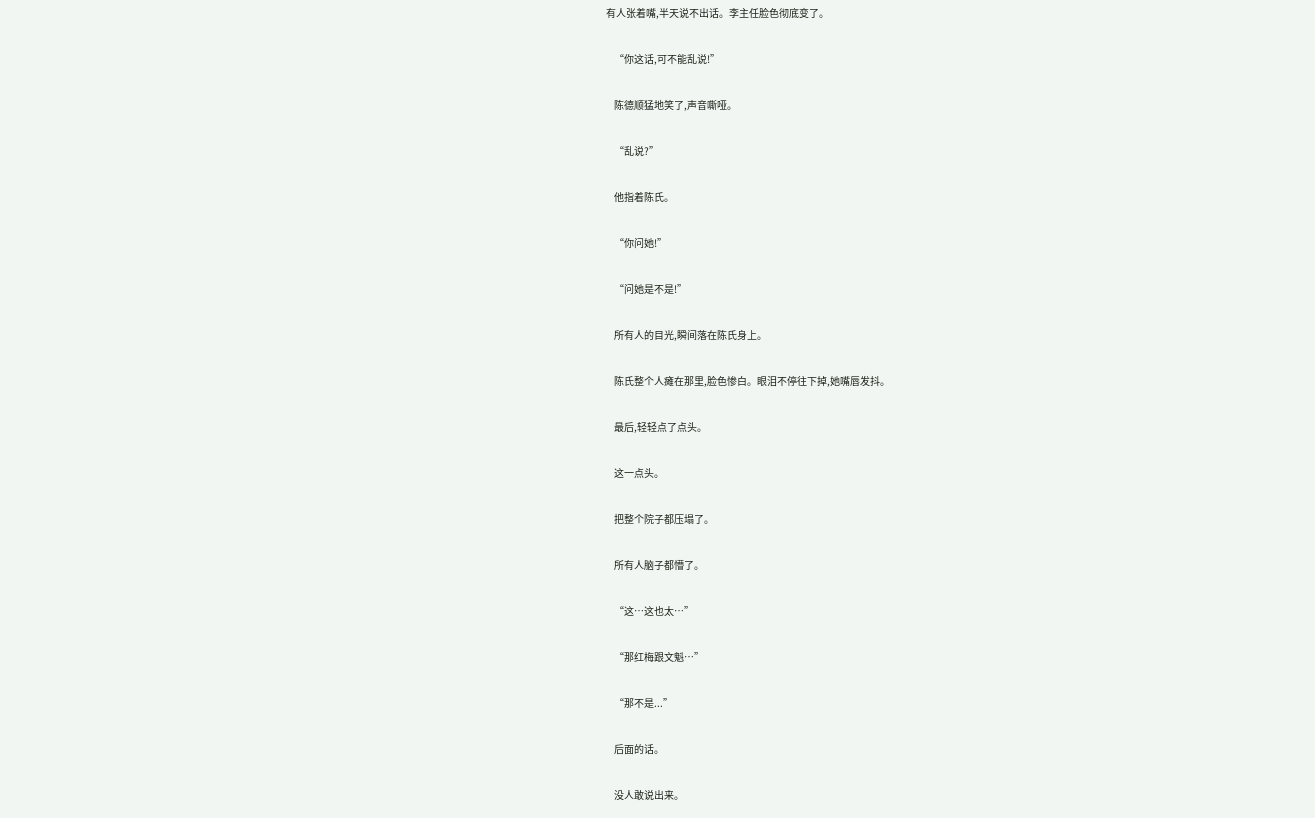有人张着嘴,半天说不出话。李主任脸色彻底变了。

    “你这话,可不能乱说!”

    陈德顺猛地笑了,声音嘶哑。

    “乱说?”

    他指着陈氏。

    “你问她!”

    “问她是不是!”

    所有人的目光,瞬间落在陈氏身上。

    陈氏整个人瘫在那里,脸色惨白。眼泪不停往下掉,她嘴唇发抖。

    最后,轻轻点了点头。

    这一点头。

    把整个院子都压塌了。

    所有人脑子都懵了。

    “这…这也太…”

    “那红梅跟文魁…”

    “那不是...”

    后面的话。

    没人敢说出来。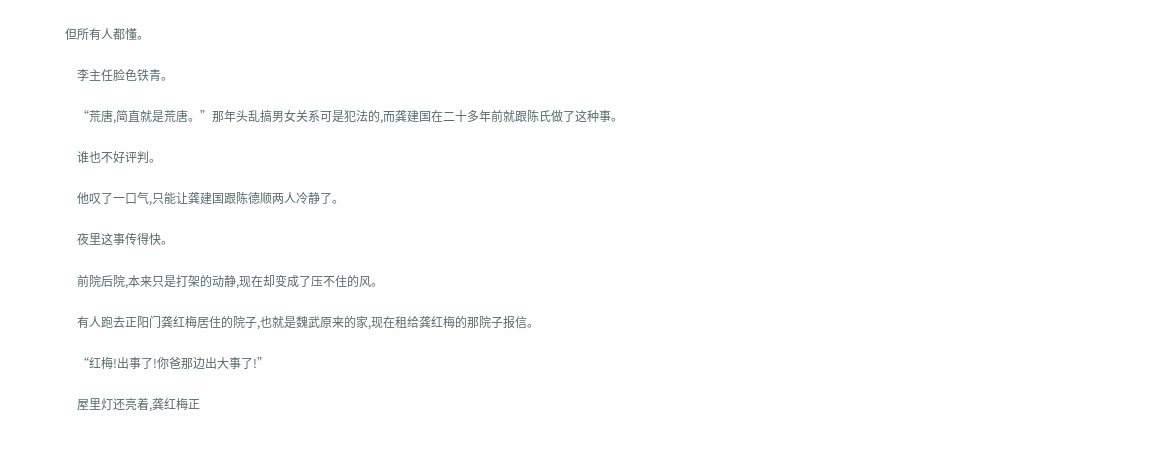但所有人都懂。

    李主任脸色铁青。

    “荒唐,简直就是荒唐。”那年头乱搞男女关系可是犯法的,而龚建国在二十多年前就跟陈氏做了这种事。

    谁也不好评判。

    他叹了一口气,只能让龚建国跟陈德顺两人冷静了。

    夜里这事传得快。

    前院后院,本来只是打架的动静,现在却变成了压不住的风。

    有人跑去正阳门龚红梅居住的院子,也就是魏武原来的家,现在租给龚红梅的那院子报信。

    “红梅!出事了!你爸那边出大事了!”

    屋里灯还亮着,龚红梅正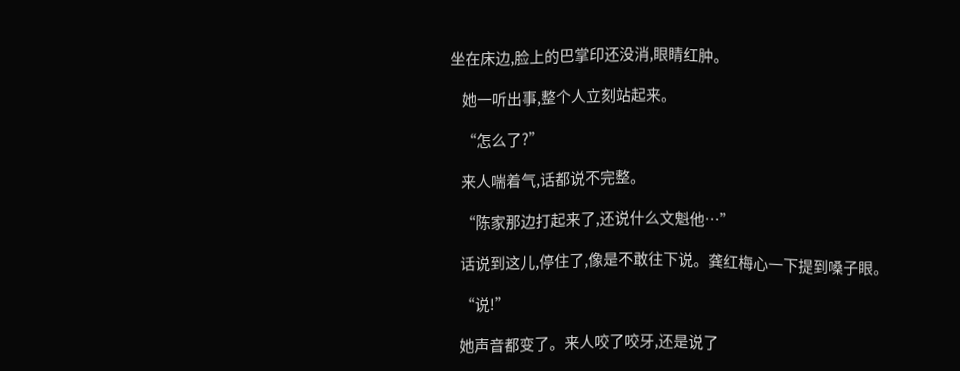坐在床边,脸上的巴掌印还没消,眼睛红肿。

    她一听出事,整个人立刻站起来。

    “怎么了?”

    来人喘着气,话都说不完整。

    “陈家那边打起来了,还说什么文魁他…”

    话说到这儿,停住了,像是不敢往下说。龚红梅心一下提到嗓子眼。

    “说!”

    她声音都变了。来人咬了咬牙,还是说了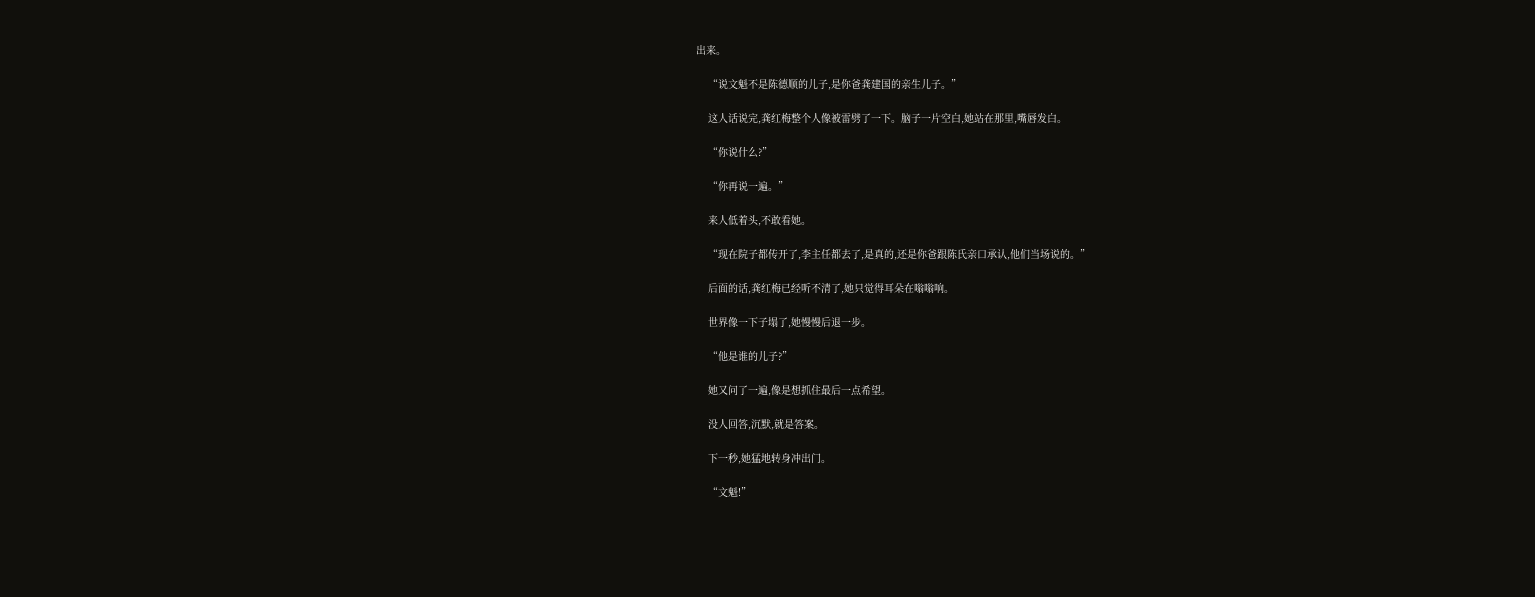出来。

    “说文魁不是陈德顺的儿子,是你爸龚建国的亲生儿子。”

    这人话说完,龚红梅整个人像被雷劈了一下。脑子一片空白,她站在那里,嘴唇发白。

    “你说什么?”

    “你再说一遍。”

    来人低着头,不敢看她。

    “现在院子都传开了,李主任都去了,是真的,还是你爸跟陈氏亲口承认,他们当场说的。”

    后面的话,龚红梅已经听不清了,她只觉得耳朵在嗡嗡响。

    世界像一下子塌了,她慢慢后退一步。

    “他是谁的儿子?”

    她又问了一遍,像是想抓住最后一点希望。

    没人回答,沉默,就是答案。

    下一秒,她猛地转身冲出门。

    “文魁!”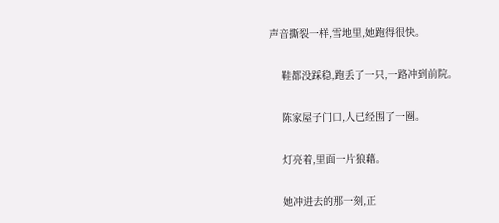声音撕裂一样,雪地里,她跑得很快。

    鞋都没踩稳,跑丢了一只,一路冲到前院。

    陈家屋子门口,人已经围了一圈。

    灯亮着,里面一片狼藉。

    她冲进去的那一刻,正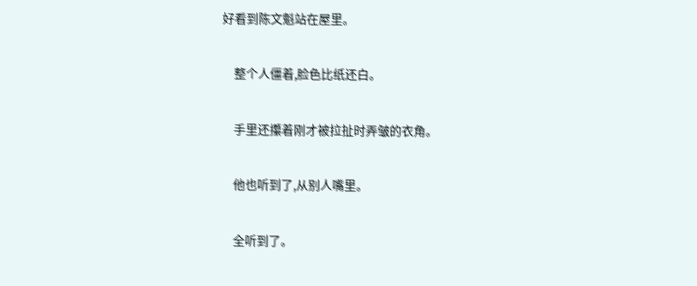好看到陈文魁站在屋里。

    整个人僵着,脸色比纸还白。

    手里还攥着刚才被拉扯时弄皱的衣角。

    他也听到了,从别人嘴里。

    全听到了。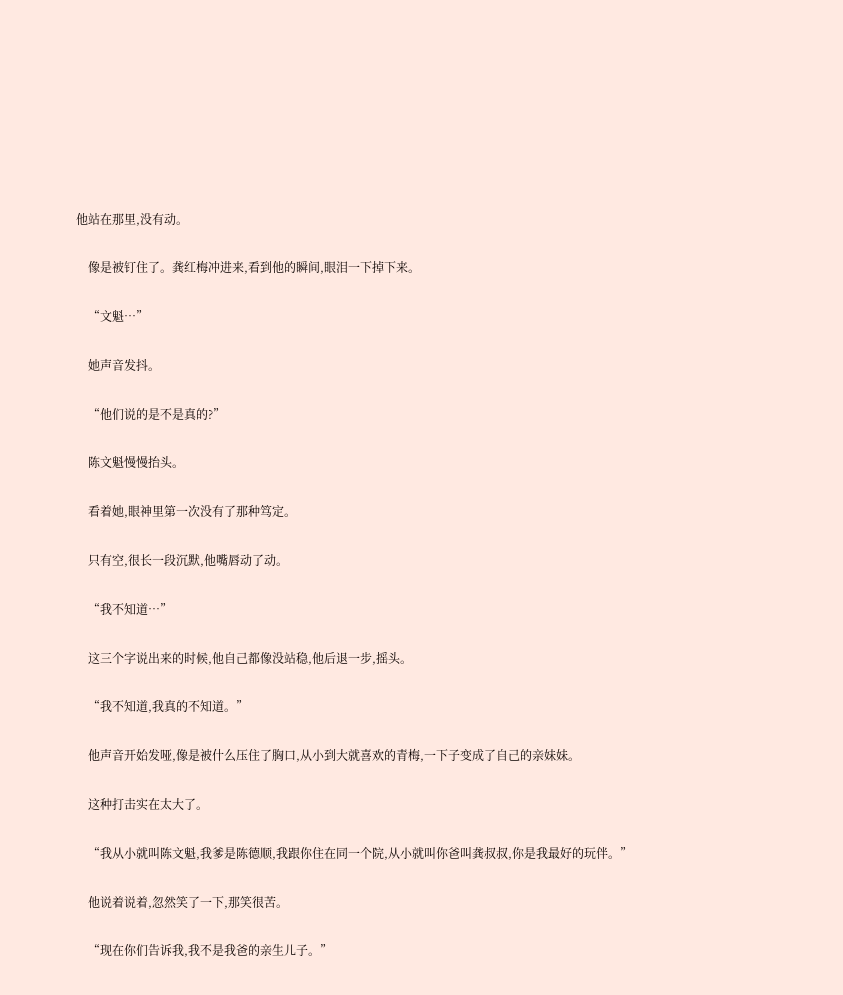他站在那里,没有动。

    像是被钉住了。龚红梅冲进来,看到他的瞬间,眼泪一下掉下来。

    “文魁…”

    她声音发抖。

    “他们说的是不是真的?”

    陈文魁慢慢抬头。

    看着她,眼神里第一次没有了那种笃定。

    只有空,很长一段沉默,他嘴唇动了动。

    “我不知道…”

    这三个字说出来的时候,他自己都像没站稳,他后退一步,摇头。

    “我不知道,我真的不知道。”

    他声音开始发哑,像是被什么压住了胸口,从小到大就喜欢的青梅,一下子变成了自己的亲妹妹。

    这种打击实在太大了。

    “我从小就叫陈文魁,我爹是陈德顺,我跟你住在同一个院,从小就叫你爸叫龚叔叔,你是我最好的玩伴。”

    他说着说着,忽然笑了一下,那笑很苦。

    “现在你们告诉我,我不是我爸的亲生儿子。”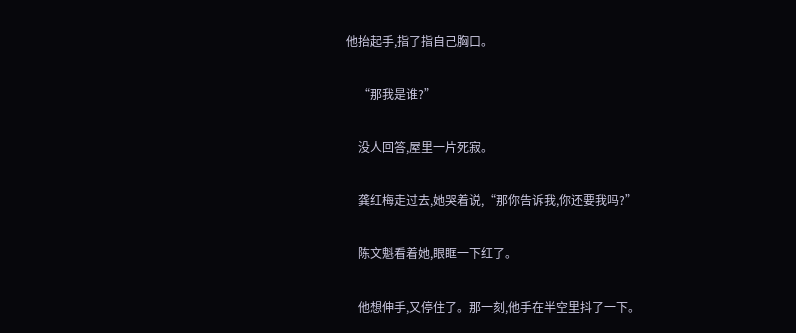他抬起手,指了指自己胸口。

    “那我是谁?”

    没人回答,屋里一片死寂。

    龚红梅走过去,她哭着说,“那你告诉我,你还要我吗?”

    陈文魁看着她,眼眶一下红了。

    他想伸手,又停住了。那一刻,他手在半空里抖了一下。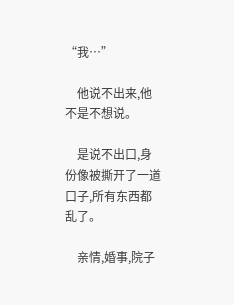“我…”

    他说不出来,他不是不想说。

    是说不出口,身份像被撕开了一道口子,所有东西都乱了。

    亲情,婚事,院子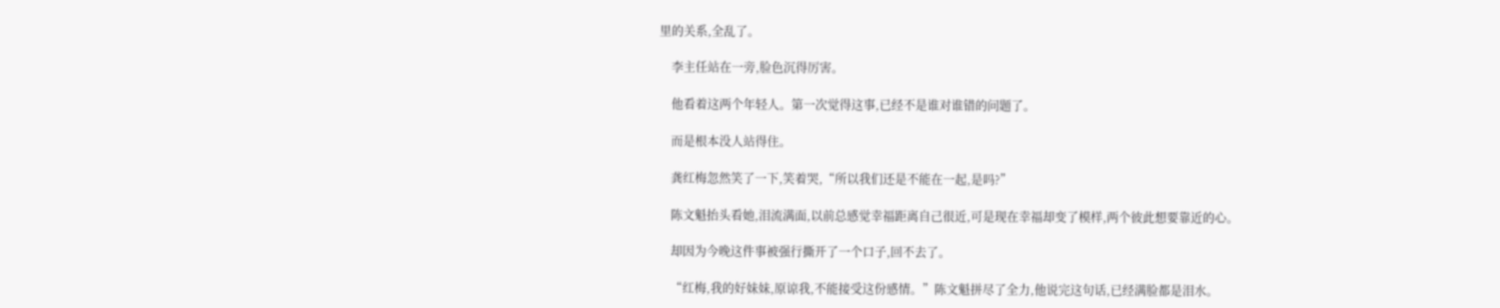里的关系,全乱了。

    李主任站在一旁,脸色沉得厉害。

    他看着这两个年轻人。第一次觉得这事,已经不是谁对谁错的问题了。

    而是根本没人站得住。

    龚红梅忽然笑了一下,笑着哭,“所以我们还是不能在一起,是吗?”

    陈文魁抬头看她,泪流满面,以前总感觉幸福距离自己很近,可是现在幸福却变了模样,两个彼此想要靠近的心。

    却因为今晚这件事被强行撕开了一个口子,回不去了。

    “红梅,我的好妹妹,原谅我,不能接受这份感情。”陈文魁拼尽了全力,他说完这句话,已经满脸都是泪水。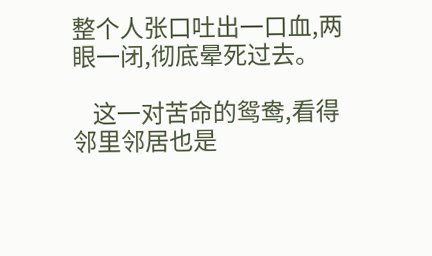整个人张口吐出一口血,两眼一闭,彻底晕死过去。

    这一对苦命的鸳鸯,看得邻里邻居也是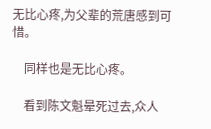无比心疼,为父辈的荒唐感到可惜。

    同样也是无比心疼。

    看到陈文魁晕死过去,众人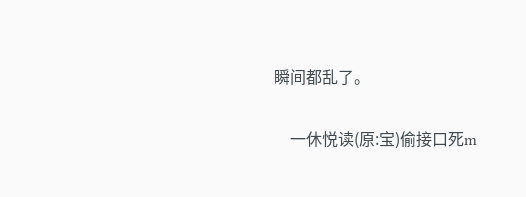瞬间都乱了。

    一休悦读(原:宝)偷接口死m